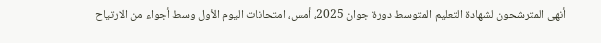أنهى المترشحون لشهادة التعليم المتوسط دورة جوان 2025، أمس، امتحانات اليوم الأول وسط أجواء من الارتياح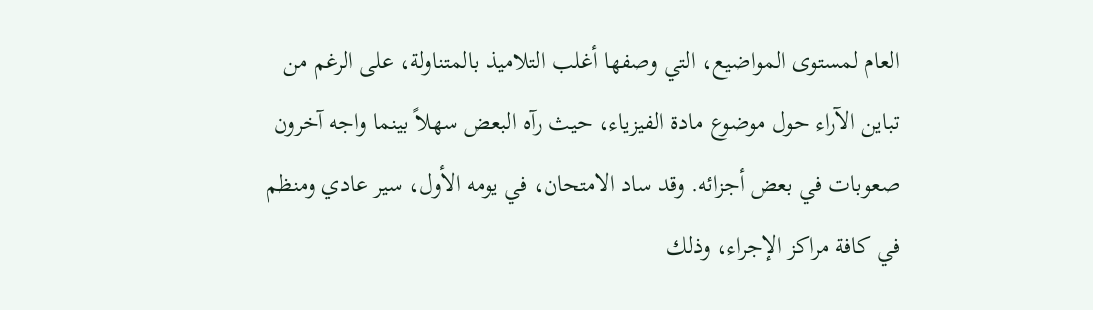العام لمستوى المواضيع، التي وصفها أغلب التلاميذ بالمتناولة، على الرغم من تباين الآراء حول موضوع مادة الفيزياء، حيث رآه البعض سهلاً بينما واجه آخرون صعوبات في بعض أجزائه. وقد ساد الامتحان، في يومه الأول، سير عادي ومنظم في كافة مراكز الإجراء، وذلك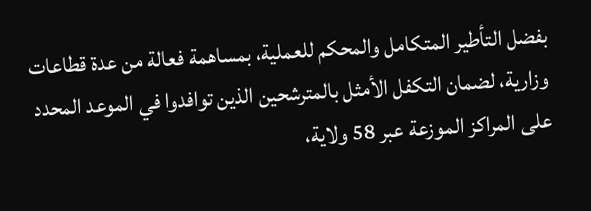بفضل التأطير المتكامل والمحكم للعملية، بمساهمة فعالة من عدة قطاعات وزارية، لضمان التكفل الأمثل بالمترشحين الذين توافدوا في الموعد المحدد على المراكز الموزعة عبر 58 ولاية،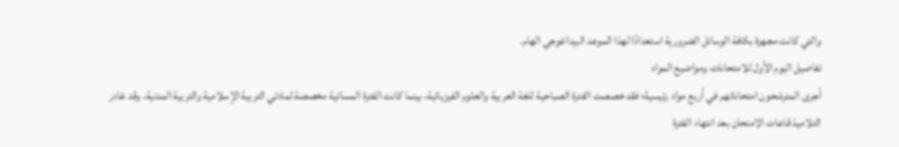والتي كانت مجهزة بكافة الوسائل الضرورية استعدادًا لهذا الموعد البيداغوجي الهام.
تفاصيل اليوم الأول للامتحانات ومواضيع المواد
أجرى المترشحون امتحاناتهم في أربع مواد رئيسية؛ فقد خصصت الفترة الصباحية للغة العربية والعلوم الفيزيائية، بينما كانت الفترة المسائية مخصصة لمادتي التربية الإسلامية والتربية المدنية، وقد غادر التلاميذ قاعات الامتحان بعد انتهاء الفترة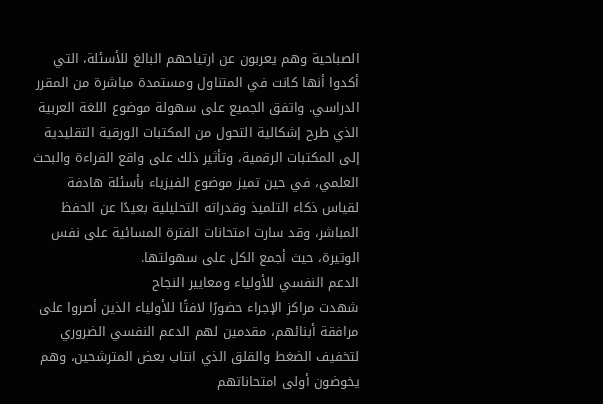الصباحية وهم يعربون عن ارتياحهم البالغ للأسئلة، التي أكدوا أنها كانت في المتناول ومستمدة مباشرة من المقرر الدراسي. واتفق الجميع على سهولة موضوع اللغة العربية الذي طرح إشكالية التحول من المكتبات الورقية التقليدية إلى المكتبات الرقمية، وتأثير ذلك على واقع القراءة والبحث العلمي، في حين تميز موضوع الفيزياء بأسئلة هادفة لقياس ذكاء التلميذ وقدراته التحليلية بعيدًا عن الحفظ المباشر، وقد سارت امتحانات الفترة المسائية على نفس الوتيرة، حيث أجمع الكل على سهولتها.
الدعم النفسي للأولياء ومعايير النجاح
شهدت مراكز الإجراء حضورًا لافتًا للأولياء الذين أصروا على مرافقة أبنائهم، مقدمين لهم الدعم النفسي الضروري لتخفيف الضغط والقلق الذي انتاب بعض المترشحين، وهم يخوضون أولى امتحاناتهم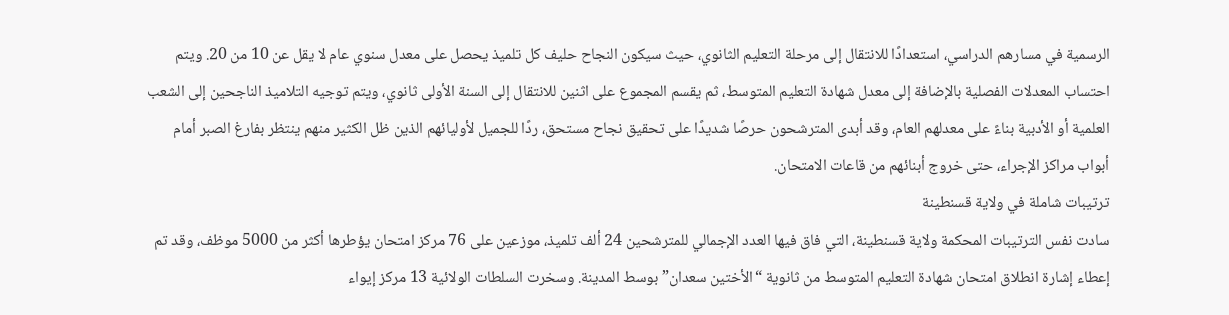الرسمية في مسارهم الدراسي، استعدادًا للانتقال إلى مرحلة التعليم الثانوي، حيث سيكون النجاح حليف كل تلميذ يحصل على معدل سنوي عام لا يقل عن 10 من 20. ويتم احتساب المعدلات الفصلية بالإضافة إلى معدل شهادة التعليم المتوسط، ثم يقسم المجموع على اثنين للانتقال إلى السنة الأولى ثانوي، ويتم توجيه التلاميذ الناجحين إلى الشعب العلمية أو الأدبية بناءً على معدلهم العام، وقد أبدى المترشحون حرصًا شديدًا على تحقيق نجاح مستحق، ردًا للجميل لأوليائهم الذين ظل الكثير منهم ينتظر بفارغ الصبر أمام أبواب مراكز الإجراء، حتى خروج أبنائهم من قاعات الامتحان.
ترتيبات شاملة في ولاية قسنطينة
سادت نفس الترتيبات المحكمة ولاية قسنطينة، التي فاق فيها العدد الإجمالي للمترشحين 24 ألف تلميذ، موزعين على 76 مركز امتحان يؤطرها أكثر من 5000 موظف، وقد تم إعطاء إشارة انطلاق امتحان شهادة التعليم المتوسط من ثانوية “الأختين سعدان” بوسط المدينة. وسخرت السلطات الولائية 13 مركز إيواء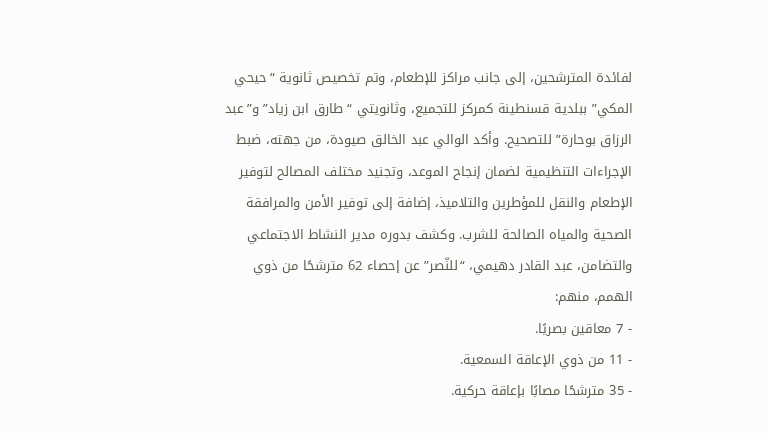لفائدة المترشحين، إلى جانب مراكز للإطعام، وتم تخصيص ثانوية “حيحي المكي” ببلدية قسنطينة كمركز للتجميع، وثانويتي “طارق ابن زياد” و”عبد الرزاق بوحارة” للتصحيح. وأكد الوالي عبد الخالق صيودة، من جهته، ضبط الإجراءات التنظيمية لضمان إنجاح الموعد، وتجنيد مختلف المصالح لتوفير الإطعام والنقل للمؤطرين والتلاميذ، إضافة إلى توفير الأمن والمرافقة الصحية والمياه الصالحة للشرب. وكشف بدوره مدير النشاط الاجتماعي والتضامن، عبد القادر دهيمي، “للنّصر” عن إحصاء 62 مترشحًا من ذوي الهمم، منهم:
- 7 معاقين بصريًا.
- 11 من ذوي الإعاقة السمعية.
- 35 مترشحًا مصابًا بإعاقة حركية.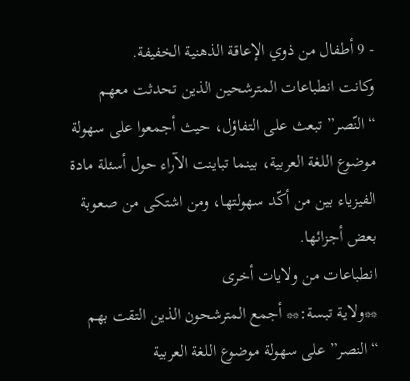- 9 أطفال من ذوي الإعاقة الذهنية الخفيفة.
وكانت انطباعات المترشحين الذين تحدثت معهم “النّصر” تبعث على التفاؤل، حيث أجمعوا على سهولة موضوع اللغة العربية، بينما تباينت الآراء حول أسئلة مادة الفيزياء بين من أكّد سهولتها، ومن اشتكى من صعوبة بعض أجزائها.
انطباعات من ولايات أخرى
**ولاية تبسة:** أجمع المترشحون الذين التقت بهم “النصر” على سهولة موضوع اللغة العربية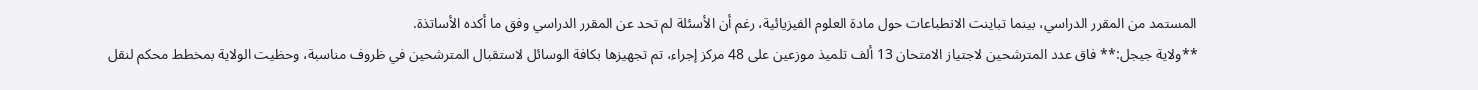المستمد من المقرر الدراسي، بينما تباينت الانطباعات حول مادة العلوم الفيزيائية، رغم أن الأسئلة لم تحد عن المقرر الدراسي وفق ما أكده الأساتذة.
**ولاية جيجل:** فاق عدد المترشحين لاجتياز الامتحان 13 ألف تلميذ موزعين على 48 مركز إجراء، تم تجهيزها بكافة الوسائل لاستقبال المترشحين في ظروف مناسبة، وحظيت الولاية بمخطط محكم لنقل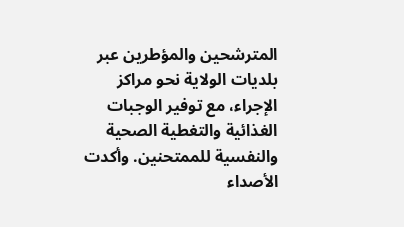المترشحين والمؤطرين عبر بلديات الولاية نحو مراكز الإجراء، مع توفير الوجبات الغذائية والتغطية الصحية والنفسية للممتحنين. وأكدت الأصداء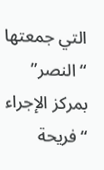التي جمعتها “النصر” بمركز الإجراء “فريحة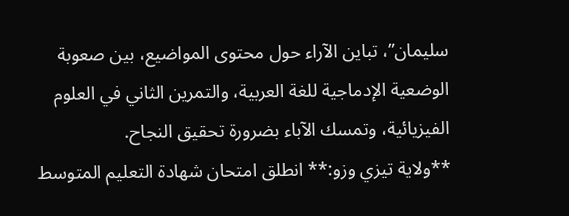سليمان”، تباين الآراء حول محتوى المواضيع، بين صعوبة الوضعية الإدماجية للغة العربية، والتمرين الثاني في العلوم الفيزيائية، وتمسك الآباء بضرورة تحقيق النجاح.
**ولاية تيزي وزو:** انطلق امتحان شهادة التعليم المتوسط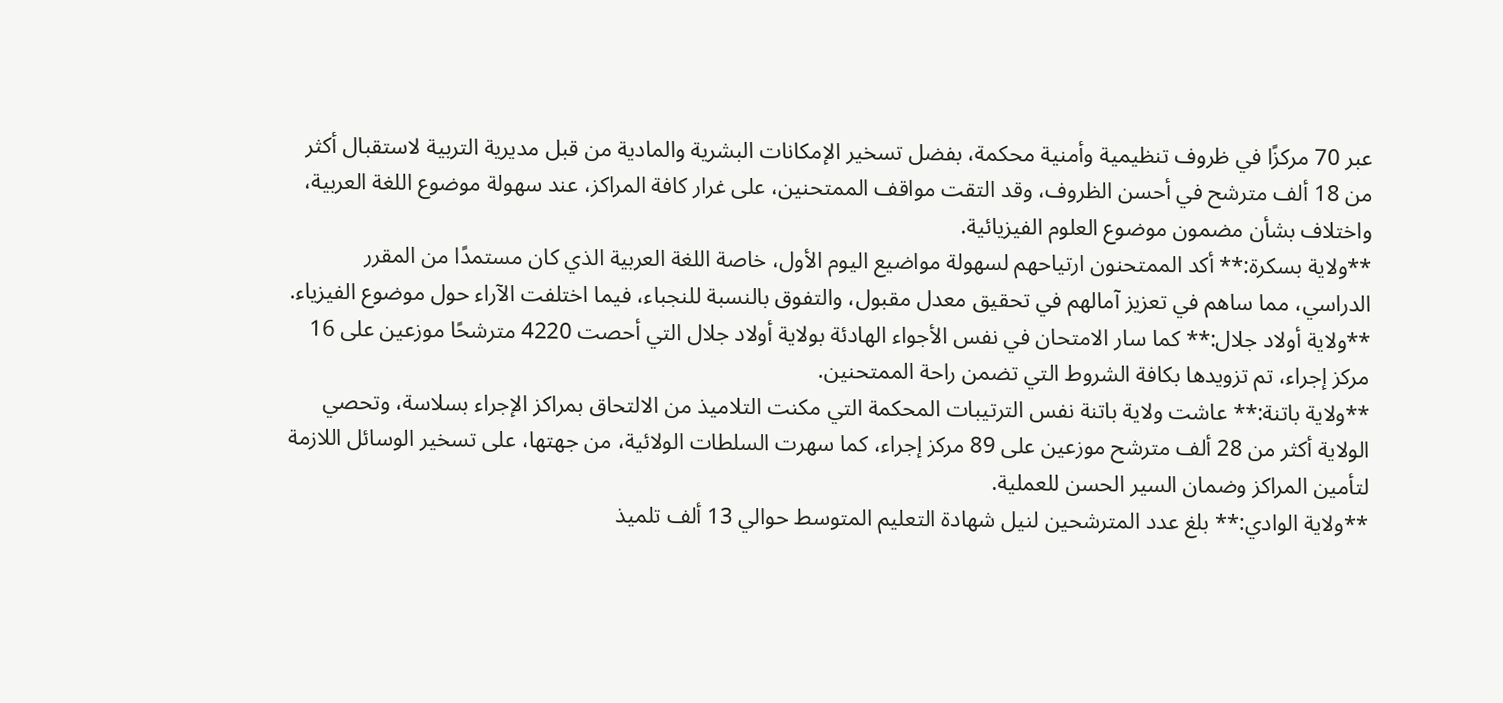عبر 70 مركزًا في ظروف تنظيمية وأمنية محكمة، بفضل تسخير الإمكانات البشرية والمادية من قبل مديرية التربية لاستقبال أكثر من 18 ألف مترشح في أحسن الظروف، وقد التقت مواقف الممتحنين، على غرار كافة المراكز، عند سهولة موضوع اللغة العربية، واختلاف بشأن مضمون موضوع العلوم الفيزيائية.
**ولاية بسكرة:** أكد الممتحنون ارتياحهم لسهولة مواضيع اليوم الأول، خاصة اللغة العربية الذي كان مستمدًا من المقرر الدراسي، مما ساهم في تعزيز آمالهم في تحقيق معدل مقبول، والتفوق بالنسبة للنجباء، فيما اختلفت الآراء حول موضوع الفيزياء.
**ولاية أولاد جلال:** كما سار الامتحان في نفس الأجواء الهادئة بولاية أولاد جلال التي أحصت 4220 مترشحًا موزعين على 16 مركز إجراء، تم تزويدها بكافة الشروط التي تضمن راحة الممتحنين.
**ولاية باتنة:** عاشت ولاية باتنة نفس الترتيبات المحكمة التي مكنت التلاميذ من الالتحاق بمراكز الإجراء بسلاسة، وتحصي الولاية أكثر من 28 ألف مترشح موزعين على 89 مركز إجراء، كما سهرت السلطات الولائية، من جهتها، على تسخير الوسائل اللازمة لتأمين المراكز وضمان السير الحسن للعملية.
**ولاية الوادي:** بلغ عدد المترشحين لنيل شهادة التعليم المتوسط حوالي 13 ألف تلميذ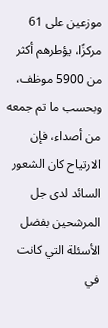موزعين على 61 مركزًا، يؤطرهم أكثر من 5900 موظف، وبحسب ما تم جمعه من أصداء، فإن الارتياح كان الشعور السائد لدى جل المرشحين بفضل الأسئلة التي كانت في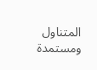المتناول ومستمدة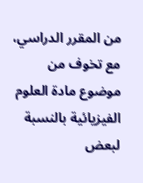من المقرر الدراسي، مع تخوف من موضوع مادة العلوم الفيزيائية بالنسبة لبعض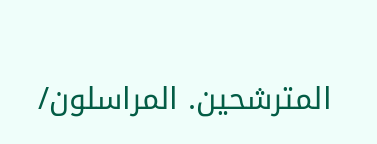المترشحين. المراسلون/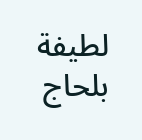لطيفة بلحاج